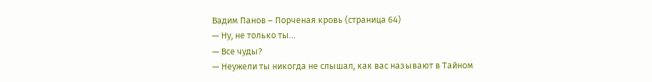Вадим Панов – Порченая кровь (страница 64)
— Ну, не только ты…
— Все чуды?
— Неужели ты никогда не слышал, как вас называют в Тайном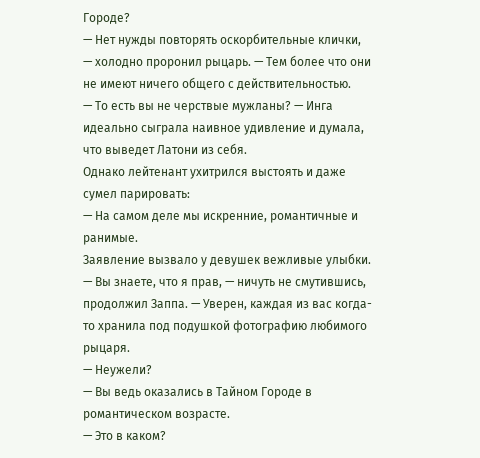Городе?
— Нет нужды повторять оскорбительные клички, — холодно проронил рыцарь. — Тем более что они не имеют ничего общего с действительностью.
— То есть вы не черствые мужланы? — Инга идеально сыграла наивное удивление и думала, что выведет Латони из себя.
Однако лейтенант ухитрился выстоять и даже сумел парировать:
— На самом деле мы искренние, романтичные и ранимые.
Заявление вызвало у девушек вежливые улыбки.
— Вы знаете, что я прав, — ничуть не смутившись, продолжил Заппа. — Уверен, каждая из вас когда-то хранила под подушкой фотографию любимого рыцаря.
— Неужели?
— Вы ведь оказались в Тайном Городе в романтическом возрасте.
— Это в каком?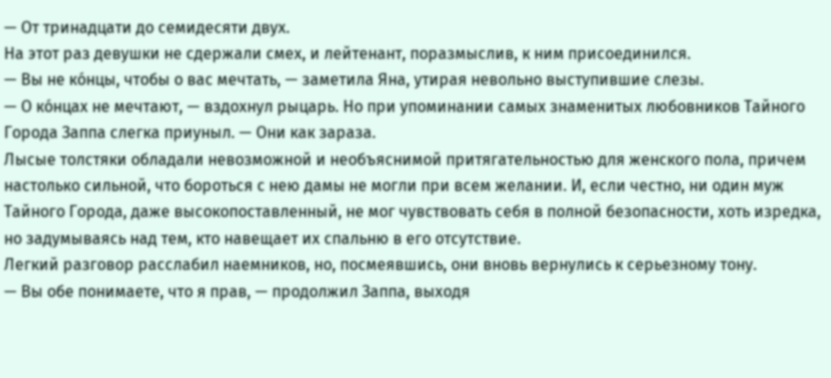— От тринадцати до семидесяти двух.
На этот раз девушки не сдержали смех, и лейтенант, поразмыслив, к ним присоединился.
— Вы не ко́нцы, чтобы о вас мечтать, — заметила Яна, утирая невольно выступившие слезы.
— О ко́нцах не мечтают, — вздохнул рыцарь. Но при упоминании самых знаменитых любовников Тайного Города Заппа слегка приуныл. — Они как зараза.
Лысые толстяки обладали невозможной и необъяснимой притягательностью для женского пола, причем настолько сильной, что бороться с нею дамы не могли при всем желании. И, если честно, ни один муж Тайного Города, даже высокопоставленный, не мог чувствовать себя в полной безопасности, хоть изредка, но задумываясь над тем, кто навещает их спальню в его отсутствие.
Легкий разговор расслабил наемников, но, посмеявшись, они вновь вернулись к серьезному тону.
— Вы обе понимаете, что я прав, — продолжил Заппа, выходя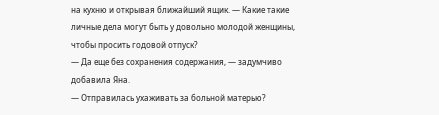на кухню и открывая ближайший ящик. — Какие такие личные дела могут быть у довольно молодой женщины, чтобы просить годовой отпуск?
— Да еще без сохранения содержания, — задумчиво добавила Яна.
— Отправилась ухаживать за больной матерью?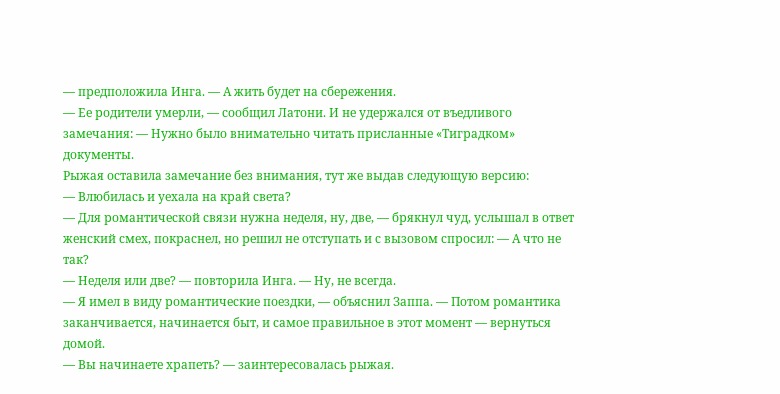— предположила Инга. — А жить будет на сбережения.
— Ее родители умерли, — сообщил Латони. И не удержался от въедливого замечания: — Нужно было внимательно читать присланные «Тиградком» документы.
Рыжая оставила замечание без внимания, тут же выдав следующую версию:
— Влюбилась и уехала на край света?
— Для романтической связи нужна неделя, ну, две, — брякнул чуд, услышал в ответ женский смех, покраснел, но решил не отступать и с вызовом спросил: — А что не так?
— Неделя или две? — повторила Инга. — Ну, не всегда.
— Я имел в виду романтические поездки, — объяснил Заппа. — Потом романтика заканчивается, начинается быт, и самое правильное в этот момент — вернуться домой.
— Вы начинаете храпеть? — заинтересовалась рыжая.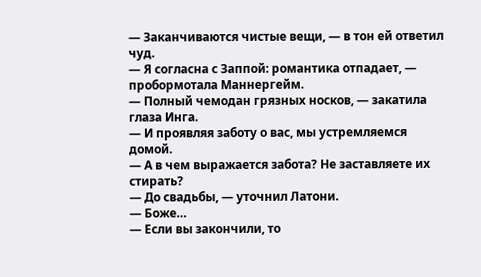— Заканчиваются чистые вещи, — в тон ей ответил чуд.
— Я согласна с Заппой: романтика отпадает, — пробормотала Маннергейм.
— Полный чемодан грязных носков, — закатила глаза Инга.
— И проявляя заботу о вас, мы устремляемся домой.
— А в чем выражается забота? Не заставляете их стирать?
— До свадьбы, — уточнил Латони.
— Боже…
— Если вы закончили, то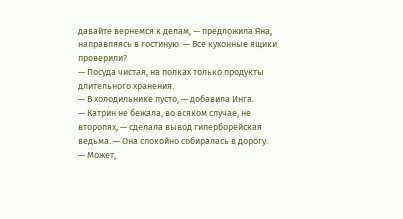давайте вернемся к делам, — предложила Яна, направляясь в гостиную. — Все кухонные ящики проверили?
— Посуда чистая, на полках только продукты длительного хранения.
— В холодильнике пусто, — добавила Инга.
— Катрин не бежала, во всяком случае, не второпях, — сделала вывод гиперборейская ведьма. — Она спокойно собиралась в дорогу.
— Может,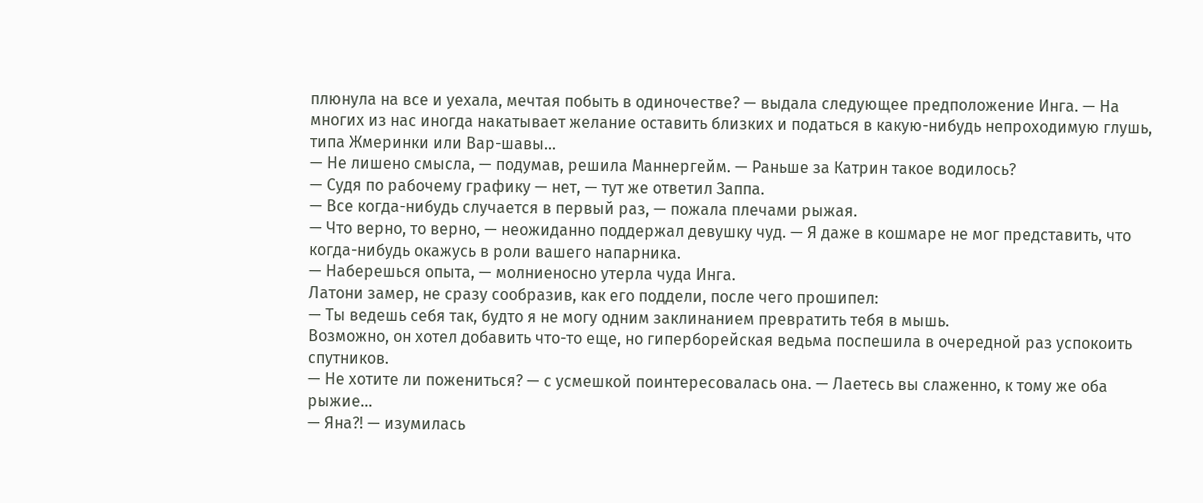плюнула на все и уехала, мечтая побыть в одиночестве? — выдала следующее предположение Инга. — На многих из нас иногда накатывает желание оставить близких и податься в какую-нибудь непроходимую глушь, типа Жмеринки или Вар-шавы…
— Не лишено смысла, — подумав, решила Маннергейм. — Раньше за Катрин такое водилось?
— Судя по рабочему графику — нет, — тут же ответил Заппа.
— Все когда-нибудь случается в первый раз, — пожала плечами рыжая.
— Что верно, то верно, — неожиданно поддержал девушку чуд. — Я даже в кошмаре не мог представить, что когда-нибудь окажусь в роли вашего напарника.
— Наберешься опыта, — молниеносно утерла чуда Инга.
Латони замер, не сразу сообразив, как его поддели, после чего прошипел:
— Ты ведешь себя так, будто я не могу одним заклинанием превратить тебя в мышь.
Возможно, он хотел добавить что-то еще, но гиперборейская ведьма поспешила в очередной раз успокоить спутников.
— Не хотите ли пожениться? — с усмешкой поинтересовалась она. — Лаетесь вы слаженно, к тому же оба рыжие…
— Яна?! — изумилась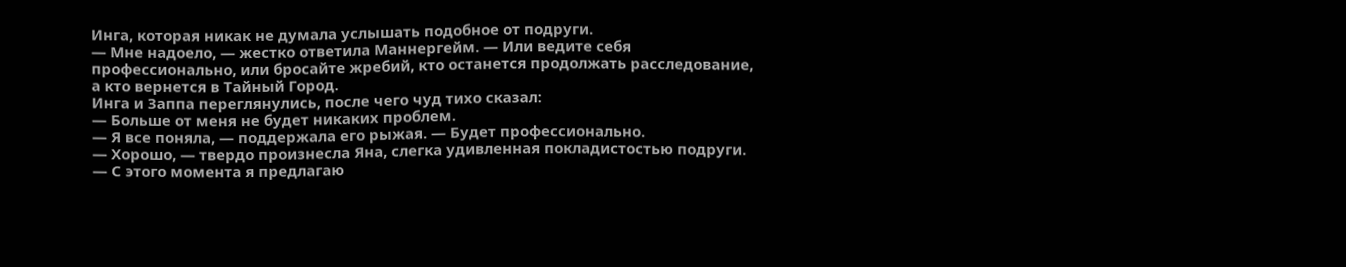Инга, которая никак не думала услышать подобное от подруги.
— Мне надоело, — жестко ответила Маннергейм. — Или ведите себя профессионально, или бросайте жребий, кто останется продолжать расследование, а кто вернется в Тайный Город.
Инга и Заппа переглянулись, после чего чуд тихо сказал:
— Больше от меня не будет никаких проблем.
— Я все поняла, — поддержала его рыжая. — Будет профессионально.
— Хорошо, — твердо произнесла Яна, слегка удивленная покладистостью подруги. — С этого момента я предлагаю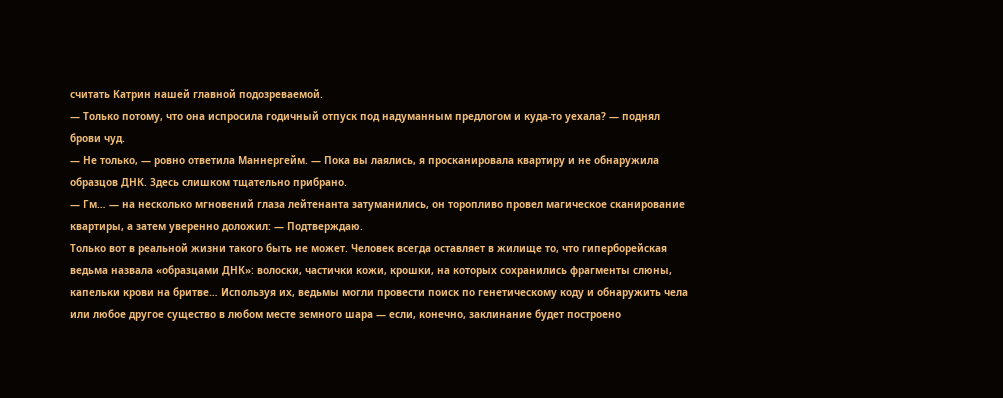считать Катрин нашей главной подозреваемой.
— Только потому, что она испросила годичный отпуск под надуманным предлогом и куда-то уехала? — поднял брови чуд.
— Не только, — ровно ответила Маннергейм. — Пока вы лаялись, я просканировала квартиру и не обнаружила образцов ДНК. Здесь слишком тщательно прибрано.
— Гм… — на несколько мгновений глаза лейтенанта затуманились, он торопливо провел магическое сканирование квартиры, а затем уверенно доложил: — Подтверждаю.
Только вот в реальной жизни такого быть не может. Человек всегда оставляет в жилище то, что гиперборейская ведьма назвала «образцами ДНК»: волоски, частички кожи, крошки, на которых сохранились фрагменты слюны, капельки крови на бритве… Используя их, ведьмы могли провести поиск по генетическому коду и обнаружить чела или любое другое существо в любом месте земного шара — если, конечно, заклинание будет построено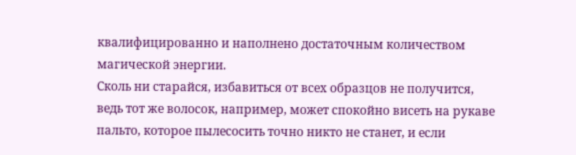квалифицированно и наполнено достаточным количеством магической энергии.
Сколь ни старайся, избавиться от всех образцов не получится, ведь тот же волосок, например, может спокойно висеть на рукаве пальто, которое пылесосить точно никто не станет, и если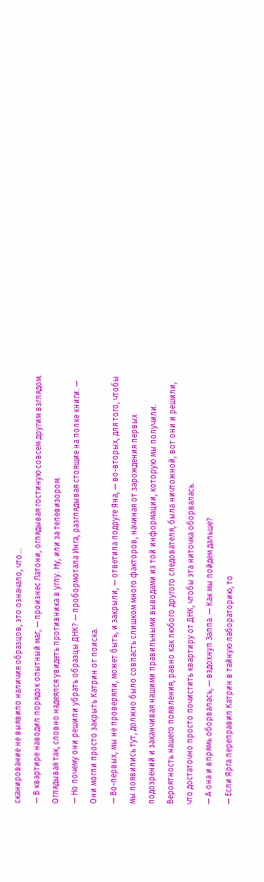сканирование не выявило наличия образцов, это означало, что…
— В квартире наводил порядок опытный маг, — произнес Латони, оглядывая гостиную совсем другим взглядом. Оглядывая так, словно надеялся увидеть противника в углу. Ну, или за телевизором.
— Но почему они решили убрать образцы ДНК? — пробормотала Инга, разглядывая стоящие на полке книги. — Они могли просто закрыть Катрин от поиска.
— Во-первых, мы не проверяли, может быть, и закрыли, — ответила подруге Яна, — во-вторых, для того, чтобы мы появились тут, должно было совпасть слишком много факторов, начиная от зарождения первых подозрений и заканчивая нашими правильными выводами из той информации, которую мы получили. Вероятность нашего появления, равно как любого другого следователя, была ничтожной, вот они и решили, что достаточно просто почистить квартиру от ДНК, чтобы эта ниточка оборвалась.
— А она и впрямь оборвалась, — вздохнул Заппа. — Как мы пойдем дальше?
— Если Ярга переправил Катрин в тайную лабораторию, то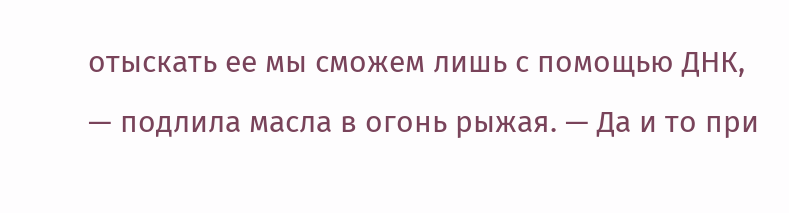отыскать ее мы сможем лишь с помощью ДНК, — подлила масла в огонь рыжая. — Да и то при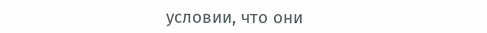условии, что они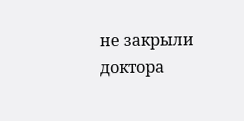не закрыли доктора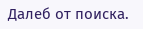Далеб от поиска.